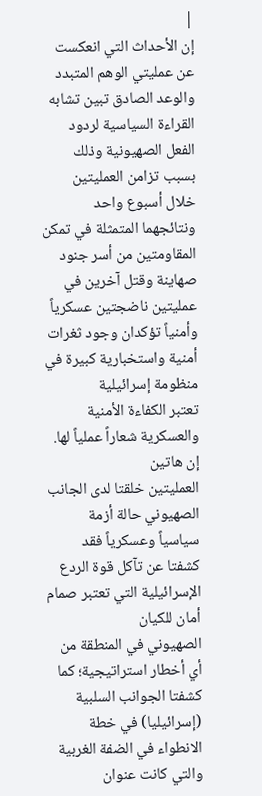|
إن الأحداث التي انعكست عن عمليتي الوهم المتبدد
والوعد الصادق تبين تشابه القراءة السياسية لردود الفعل الصهيونية وذلك
بسبب تزامن العمليتين خلال أسبوع واحد ونتائجهما المتمثلة في تمكن
المقاومتين من أسر جنود صهاينة وقتل آخرين في عمليتين ناضجتين عسكرياً
وأمنياً تؤكدان وجود ثغرات أمنية واستخبارية كبيرة في منظومة إسرائيلية
تعتبر الكفاءة الأمنية والعسكرية شعاراً عملياً لها.
إن هاتين
العمليتين خلقتا لدى الجانب الصهيوني حالة أزمة سياسياً وعسكرياً فقد
كشفتا عن تآكل قوة الردع الإسرائيلية التي تعتبر صمام أمان للكيان
الصهيوني في المنطقة من أي أخطار استراتيجية؛ كما كشفتا الجوانب السلبية
(إسرائيليا) في خطة الانطواء في الضفة الغربية والتي كانت عنوان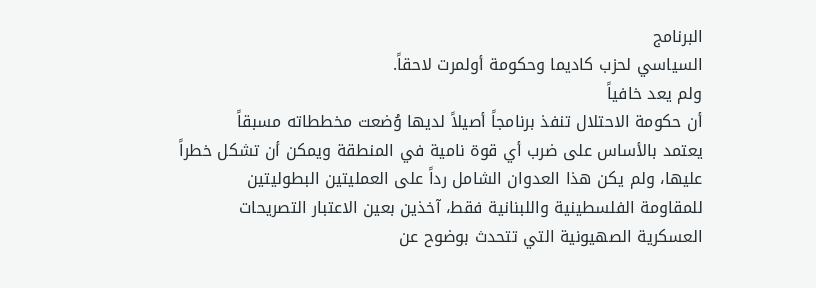البرنامج
السياسي لحزب كاديما وحكومة أولمرت لاحقاً.
ولم يعد خافياً
أن حكومة الاحتلال تنفذ برنامجاً أصيلاً لديها وُضعت مخططاته مسبقاً
يعتمد بالأساس على ضرب أي قوة نامية في المنطقة ويمكن أن تشكل خطراً
عليها، ولم يكن هذا العدوان الشامل رداً على العمليتين البطوليتين
للمقاومة الفلسطينية واللبنانية فقط، آخذين بعين الاعتبار التصريحات
العسكرية الصهيونية التي تتحدث بوضوح عن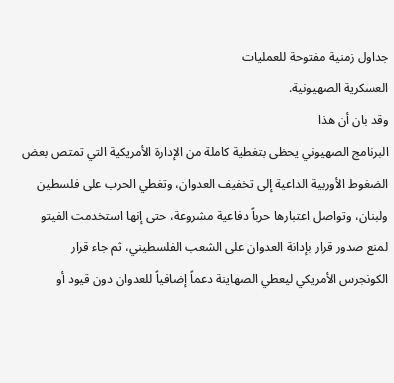جداول زمنية مفتوحة للعمليات
العسكرية الصهيونية.
وقد بان أن هذا
البرنامج الصهيوني يحظى بتغطية كاملة من الإدارة الأمريكية التي تمتص بعض
الضغوط الأوربية الداعية إلى تخفيف العدوان، وتغطي الحرب على فلسطين
ولبنان، وتواصل اعتبارها حرباً دفاعية مشروعة، حتى إنها استخدمت الفيتو
لمنع صدور قرار بإدانة العدوان على الشعب الفلسطيني، ثم جاء قرار
الكونجرس الأمريكي ليعطي الصهاينة دعماً إضافياً للعدوان دون قيود أو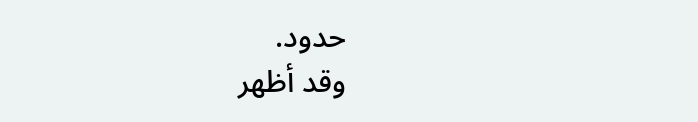حدود.
وقد أظهر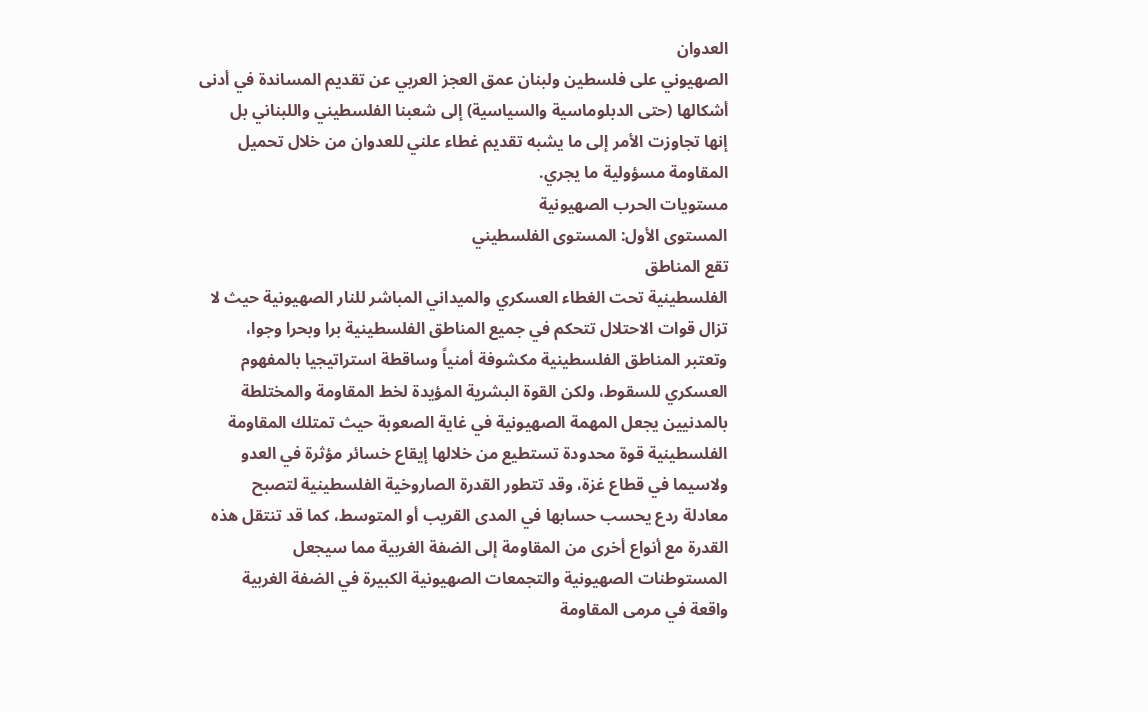العدوان
الصهيوني على فلسطين ولبنان عمق العجز العربي عن تقديم المساندة في أدنى
أشكالها (حتى الدبلوماسية والسياسية) إلى شعبنا الفلسطيني واللبناني بل
إنها تجاوزت الأمر إلى ما يشبه تقديم غطاء علني للعدوان من خلال تحميل
المقاومة مسؤولية ما يجري.
مستويات الحرب الصهيونية
المستوى الأول: المستوى الفلسطيني
تقع المناطق
الفلسطينية تحت الغطاء العسكري والميداني المباشر للنار الصهيونية حيث لا
تزال قوات الاحتلال تتحكم في جميع المناطق الفلسطينية برا وبحرا وجوا،
وتعتبر المناطق الفلسطينية مكشوفة أمنياً وساقطة استراتيجيا بالمفهوم
العسكري للسقوط، ولكن القوة البشرية المؤيدة لخط المقاومة والمختلطة
بالمدنيين يجعل المهمة الصهيونية في غاية الصعوبة حيث تمتلك المقاومة
الفلسطينية قوة محدودة تستطيع من خلالها إيقاع خسائر مؤثرة في العدو
ولاسيما في قطاع غزة، وقد تتطور القدرة الصاروخية الفلسطينية لتصبح
معادلة ردع يحسب حسابها في المدى القريب أو المتوسط، كما قد تنتقل هذه
القدرة مع أنواع أخرى من المقاومة إلى الضفة الغربية مما سيجعل
المستوطنات الصهيونية والتجمعات الصهيونية الكبيرة في الضفة الغربية
واقعة في مرمى المقاومة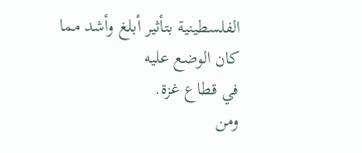الفلسطينية بتأثير أبلغ وأشد مما كان الوضع عليه
في قطاع غزة.
ومن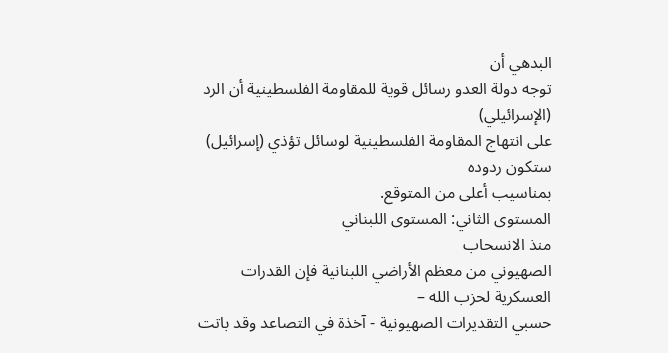البدهي أن
توجه دولة العدو رسائل قوية للمقاومة الفلسطينية أن الرد (الإسرائيلي)
على انتهاج المقاومة الفلسطينية لوسائل تؤذي (إسرائيل) ستكون ردوده
بمناسيب أعلى من المتوقع.
المستوى الثاني: المستوى اللبناني
منذ الانسحاب
الصهيوني من معظم الأراضي اللبنانية فإن القدرات العسكرية لحزب الله –
حسبي التقديرات الصهيونية - آخذة في التصاعد وقد باتت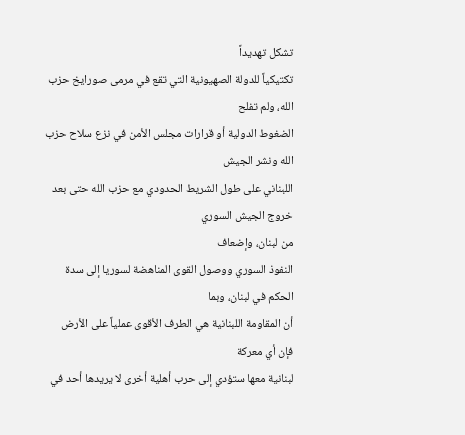تشكل تهديداً
تكتيكياً للدولة الصهيونية التي تقع في مرمى صورايخ حزب الله، ولم تفلح
الضغوط الدولية أو قرارات مجلس الأمن في نزع سلاح حزب الله ونشر الجيش
اللبناني على طول الشريط الحدودي مع حزب الله حتى بعد خروج الجيش السوري
من لبنان، وإضعاف
النفوذ السوري ووصول القوى المناهضة لسوريا إلى سدة الحكم في لبنان، وبما
أن المقاومة اللبنانية هي الطرف الأقوى عملياً على الأرض فإن أي معركة
لبنانية معها ستؤدي إلى حرب أهلية أخرى لا يريدها أحد في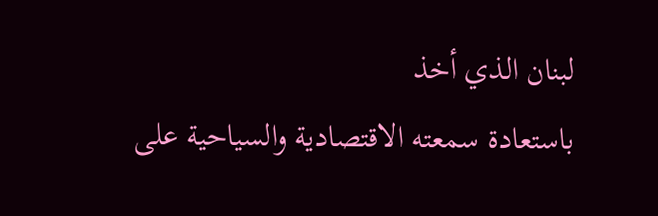لبنان الذي أخذ
باستعادة سمعته الاقتصادية والسياحية على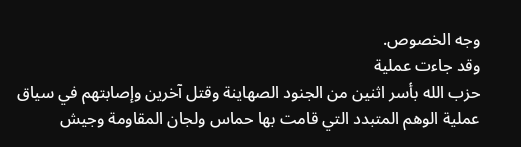وجه الخصوص.
وقد جاءت عملية
حزب الله بأسر اثنين من الجنود الصهاينة وقتل آخرين وإصابتهم في سياق
عملية الوهم المتبدد التي قامت بها حماس ولجان المقاومة وجيش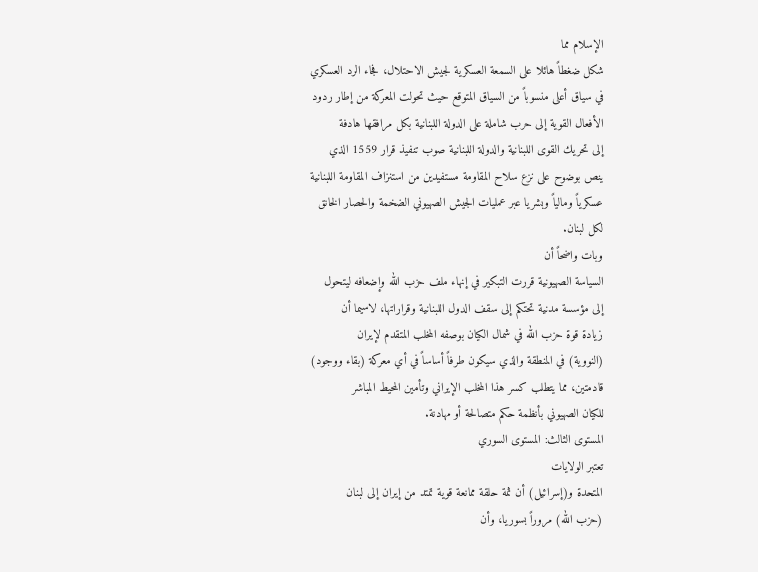الإسلام مما
شكل ضغطاً هائلا على السمعة العسكرية لجيش الاحتلال، فجاء الرد العسكري
في سياق أعلى منسوباً من السياق المتوقع حيث تحولت المعركة من إطار ردود
الأفعال القوية إلى حرب شاملة على الدولة اللبنانية بكل مرافقها هادفة
إلى تحريك القوى اللبنانية والدولة اللبنانية صوب تنفيذ قرار 1559 الذي
ينص بوضوح على نزع سلاح المقاومة مستفيدين من استنزاف المقاومة اللبنانية
عسكرياً ومالياً وبشريا عبر عمليات الجيش الصهيوني الضخمة والحصار الخانق
لكل لبنان.
وبات واضحاً أن
السياسة الصهيونية قررت التبكير في إنهاء ملف حزب الله وإضعافه ليتحول
إلى مؤسسة مدنية تحتكم إلى سقف الدول اللبنانية وقراراتها، لاسيما أن
زيادة قوة حزب الله في شمال الكيان بوصفه المخلب المتقدم لإيران
(النووية) في المنطقة والذي سيكون طرفاً أساساً في أي معركة (بقاء ووجود)
قادمتين، مما يتطلب كسر هذا المخلب الإيراني وتأمين المحيط المباشر
للكيان الصهيوني بأنظمة حكم متصالحة أو مهادنة.
المستوى الثالث: المستوى السوري
تعتبر الولايات
المتحدة و(إسرائيل) أن ثمة حلقة ممانعة قوية تمتد من إيران إلى لبنان
(حزب الله) مروراً بسوريا، وأن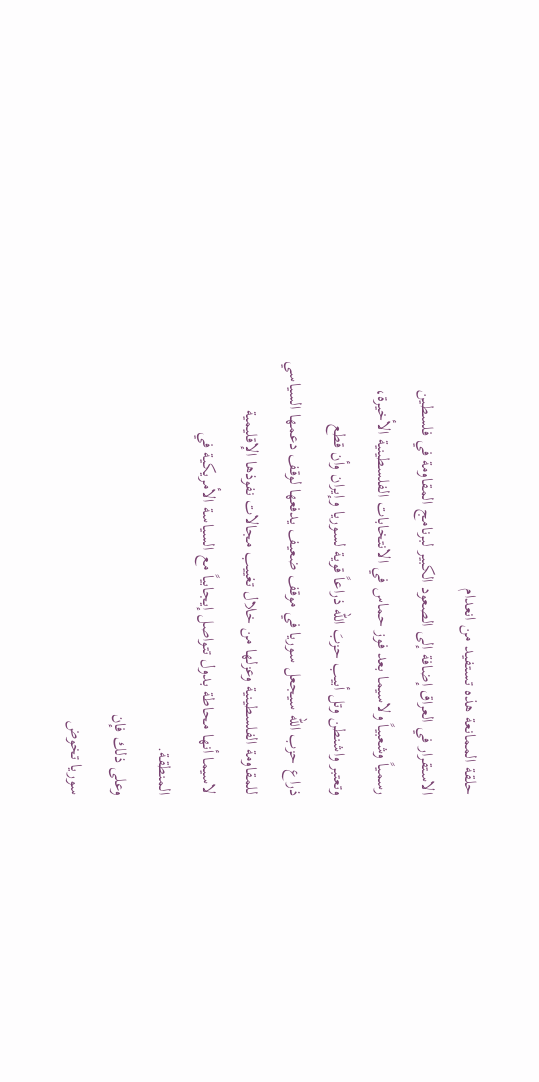حلقة الممانعة هذه تستفيد من انعدام
الاستقرار في العراق إضافة إلى الصعود الكبير لبرنامج المقاومة في فلسطين
رسمياً وشعبياً ولاسيما بعد فوز حماس في الانتخابات الفلسطينية الأخيرة،
وتعتبر واشنطن وتل أبيب حزبَ الله ذراعاً قوية لسوريا وإيران وأن قطع
ذراع حزب الله سيجعل سوريا في موقف ضعيف يدفعها لوقف دعمها السياسي
للمقاومة الفلسطينية وعزلها من خلال تغييب مجالات نفوذها الإقليمية
لاسيما أنها محاطة بدول تتواصل إيجابياً مع السياسة الأمريكية في
المنطقة.
وعلى ذلك فإن
سوريا تخوض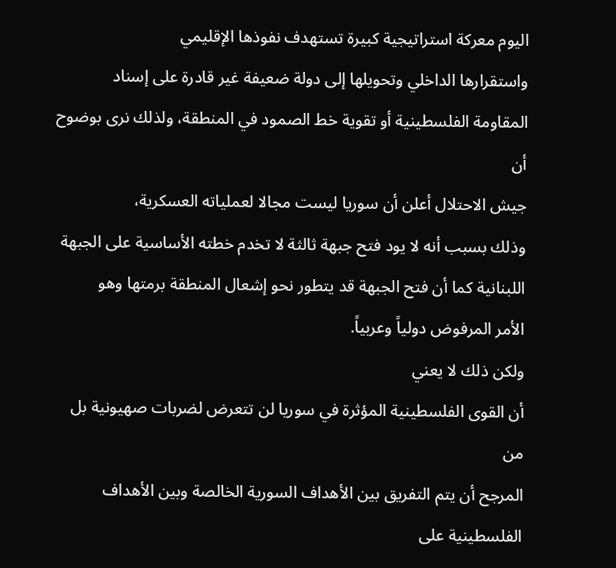اليوم معركة استراتيجية كبيرة تستهدف نفوذها الإقليمي
واستقرارها الداخلي وتحويلها إلى دولة ضعيفة غير قادرة على إسناد
المقاومة الفلسطينية أو تقوية خط الصمود في المنطقة، ولذلك نرى بوضوح أن
جيش الاحتلال أعلن أن سوريا ليست مجالا لعملياته العسكرية،
وذلك بسبب أنه لا يود فتح جبهة ثالثة لا تخدم خطته الأساسية على الجبهة
اللبنانية كما أن فتح الجبهة قد يتطور نحو إشعال المنطقة برمتها وهو
الأمر المرفوض دولياً وعربياً.
ولكن ذلك لا يعني
أن القوى الفلسطينية المؤثرة في سوريا لن تتعرض لضربات صهيونية بل من
المرجح أن يتم التفريق بين الأهداف السورية الخالصة وبين الأهداف
الفلسطينية على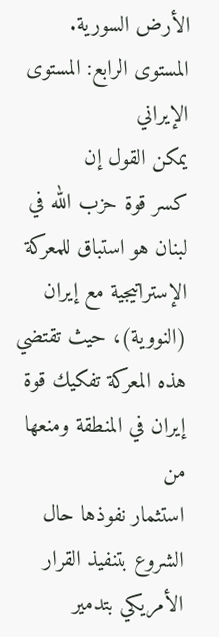الأرض السورية.
المستوى الرابع: المستوى الإيراني
يمكن القول إن
كسر قوة حزب الله في لبنان هو استباق للمعركة الإستراتيجية مع إيران
(النووية)، حيث تقتضي هذه المعركة تفكيك قوة إيران في المنطقة ومنعها من
استثمار نفوذها حال الشروع بتنفيذ القرار الأمريكي بتدمير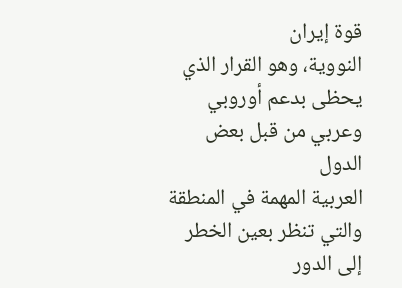قوة إيران
النووية، وهو القرار الذي يحظى بدعم أوروبي وعربي من قبل بعض الدول
العربية المهمة في المنطقة والتي تنظر بعين الخطر إلى الدور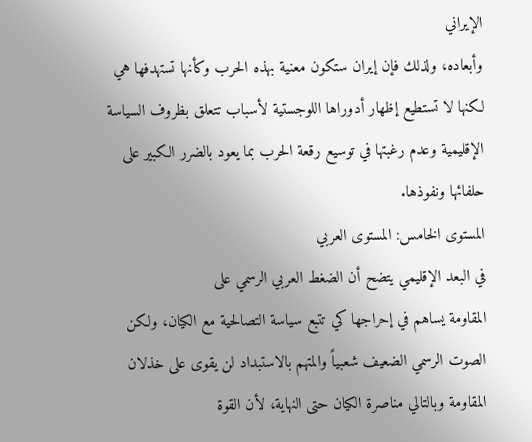الإيراني
وأبعاده، ولذلك فإن إيران ستكون معنية بهذه الحرب وكأنها تستهدفها هي
لكنها لا تستطيع إظهار أدوراها اللوجستية لأسباب تتعلق بظروف السياسة
الإقليمية وعدم رغبتها في توسيع رقعة الحرب بما يعود بالضرر الكبير على
حلفائها ونفوذها.
المستوى الخامس: المستوى العربي
في البعد الإقليمي يتضح أن الضغط العربي الرسمي على
المقاومة يساهم في إحراجها كي تتبع سياسة التصالحية مع الكيان، ولكن
الصوت الرسمي الضعيف شعبياً والمتهم بالاستبداد لن يقوى على خذلان
المقاومة وبالتالي مناصرة الكيان حتى النهاية، لأن القوة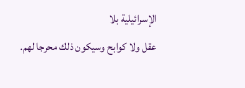الإسرائيلية بلا
عقل ولا كوابح وسيكون ذلك محرجا لهم.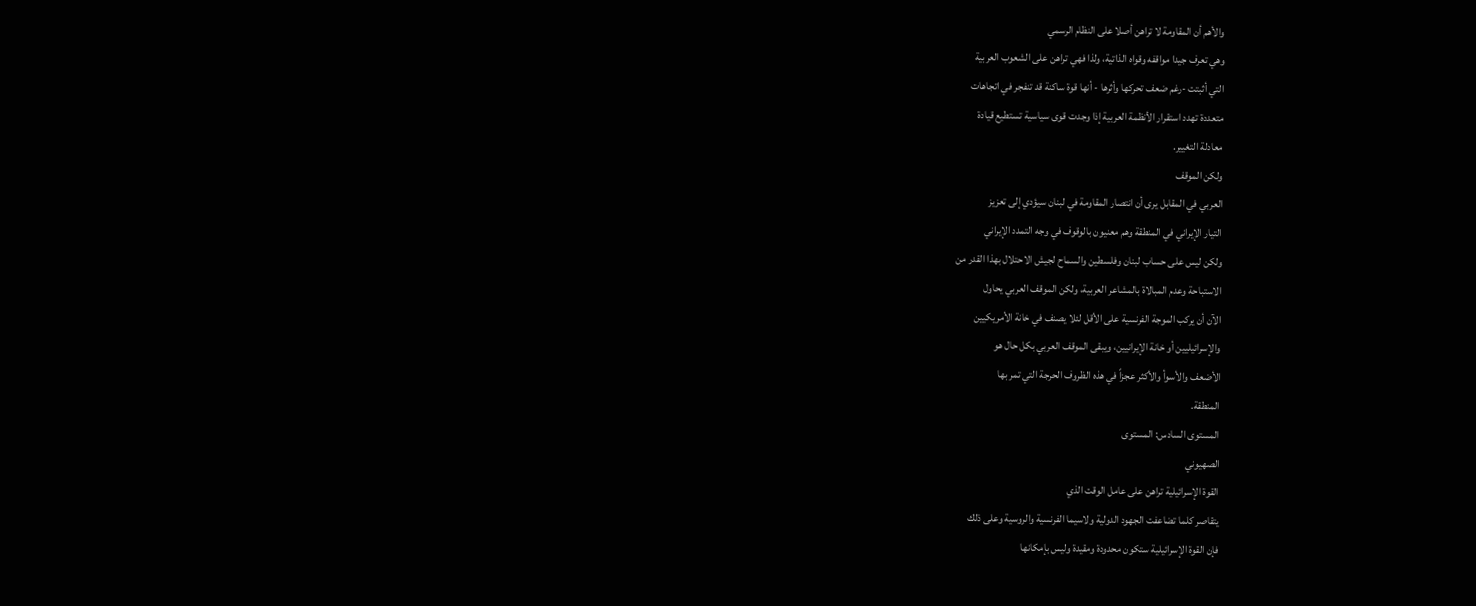والأهم أن المقاومة لا تراهن أصلا على النظام الرسمي
وهي تعرف جيدا مواقفه وقواه الذاتية، ولذا فهي تراهن على الشعوب العربية
التي أثبتت -رغم ضعف تحركها وأثرها - أنها قوة ساكنة قد تنفجر في اتجاهات
متعددة تهدد استقرار الأنظمة العربية إذا وجدت قوى سياسية تستطيع قيادة
معادلة التغيير.
ولكن الموقف
العربي في المقابل يرى أن انتصار المقاومة في لبنان سيؤدي إلى تعزيز
التيار الإيراني في المنطقة وهم معنيون بالوقوف في وجه التمدد الإيراني
ولكن ليس على حساب لبنان وفلسطين والسماح لجيش الاحتلال بهذا القدر من
الاستباحة وعدم المبالاة بالمشاعر العربية، ولكن الموقف العربي يحاول
الآن أن يركب الموجة الفرنسية على الأقل لئلا يصنف في خانة الأمريكيين
والإسرائيليين أو خانة الإيرانيين، ويبقى الموقف العربي بكل حال هو
الأضعف والأسوأ والأكثر عجزاً في هذه الظروف الحرجة التي تمر بها
المنطقة.
المستوى السادس: المستوى
الصهيوني
القوة الإسرائيلية تراهن على عامل الوقت الذي
يتقاصر كلما تضاعفت الجهود الدولية ولاسيما الفرنسية والروسية وعلى ذلك
فإن القوة الإسرائيلية ستكون محدودة ومقيدة وليس بإمكانها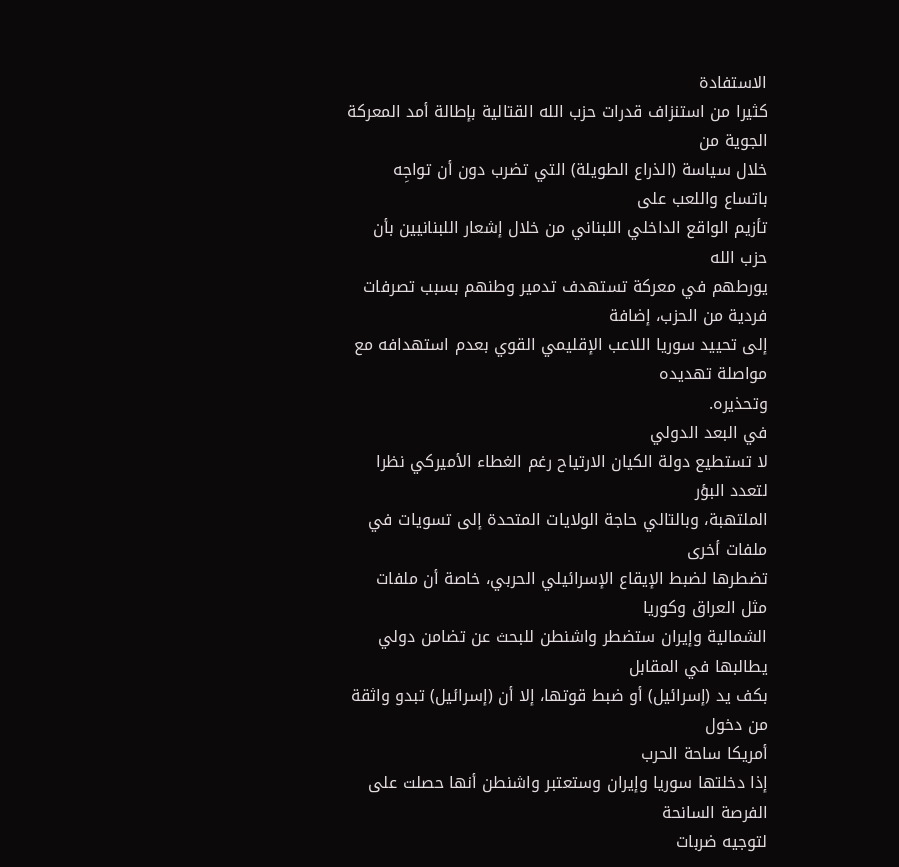الاستفادة
كثيرا من استنزاف قدرات حزب الله القتالية بإطالة أمد المعركة الجوية من
خلال سياسة (الذراع الطويلة) التي تضرب دون أن تواجِه باتساع واللعب على
تأزيم الواقع الداخلي اللبناني من خلال إشعار اللبنانيين بأن حزب الله
يورطهم في معركة تستهدف تدمير وطنهم بسبب تصرفات فردية من الحزب، إضافة
إلى تحييد سوريا اللاعب الإقليمي القوي بعدم استهدافه مع مواصلة تهديده
وتحذيره.
في البعد الدولي
لا تستطيع دولة الكيان الارتياح رغم الغطاء الأميركي نظرا لتعدد البؤر
الملتهبة، وبالتالي حاجة الولايات المتحدة إلى تسويات في ملفات أخرى
تضطرها لضبط الإيقاع الإسرائيلي الحربي، خاصة أن ملفات مثل العراق وكوريا
الشمالية وإيران ستضطر واشنطن للبحث عن تضامن دولي يطالبها في المقابل
بكف يد (إسرائيل) أو ضبط قوتها، إلا أن (إسرائيل) تبدو واثقة من دخول
أمريكا ساحة الحرب
إذا دخلتها سوريا وإيران وستعتبر واشنطن أنها حصلت على الفرصة السانحة
لتوجيه ضربات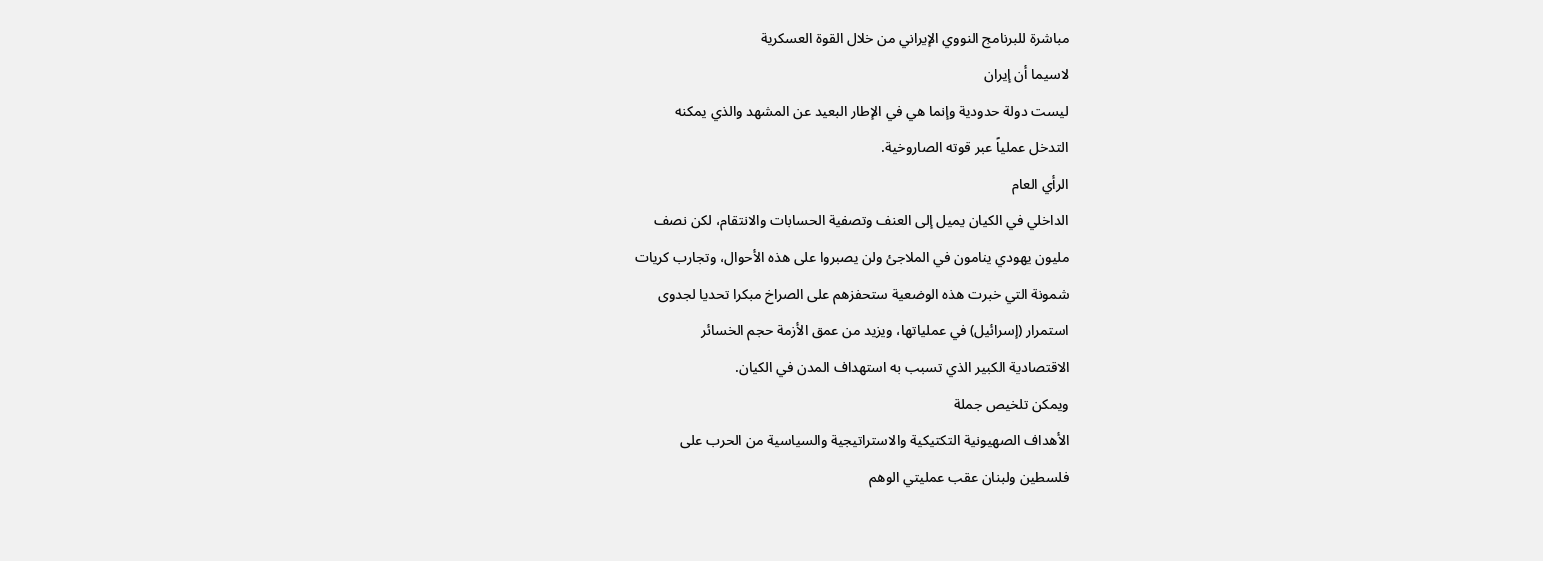مباشرة للبرنامج النووي الإيراني من خلال القوة العسكرية
لاسيما أن إيران
ليست دولة حدودية وإنما هي في الإطار البعيد عن المشهد والذي يمكنه
التدخل عملياً عبر قوته الصاروخية.
الرأي العام
الداخلي في الكيان يميل إلى العنف وتصفية الحسابات والانتقام، لكن نصف
مليون يهودي ينامون في الملاجئ ولن يصبروا على هذه الأحوال، وتجارب كريات
شمونة التي خبرت هذه الوضعية ستحفزهم على الصراخ مبكرا تحديا لجدوى
استمرار (إسرائيل) في عملياتها، ويزيد من عمق الأزمة حجم الخسائر
الاقتصادية الكبير الذي تسبب به استهداف المدن في الكيان.
ويمكن تلخيص جملة
الأهداف الصهيونية التكتيكية والاستراتيجية والسياسية من الحرب على
فلسطين ولبنان عقب عمليتي الوهم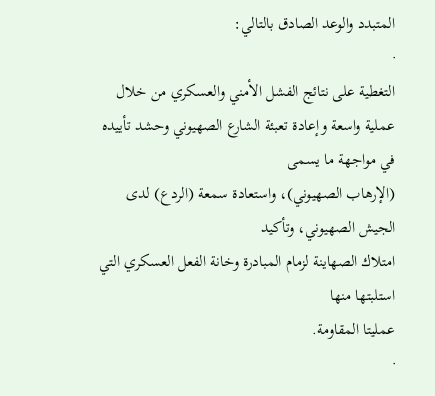المتبدد والوعد الصادق بالتالي:
·
التغطية على نتائج الفشل الأمني والعسكري من خلال
عملية واسعة وإعادة تعبئة الشارع الصهيوني وحشد تأييده في مواجهة ما يسمى
(الإرهاب الصهيوني)، واستعادة سمعة (الردع) لدى الجيش الصهيوني، وتأكيد
امتلاك الصهاينة لزمام المبادرة وخانة الفعل العسكري التي استلبتها منها
عمليتا المقاومة.
·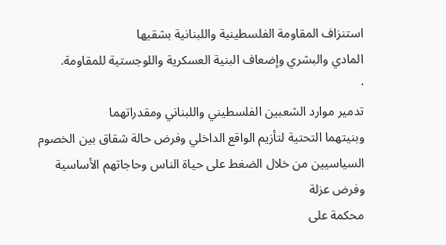استنزاف المقاومة الفلسطينية واللبنانية بشقيها
المادي والبشري وإضعاف البنية العسكرية واللوجستية للمقاومة.
·
تدمير موارد الشعبين الفلسطيني واللبناني ومقدراتهما
وبنيتهما التحتية لتأزيم الواقع الداخلي وفرض حالة شقاق بين الخصوم
السياسيين من خلال الضغط على حياة الناس وحاجاتهم الأساسية وفرض عزلة
محكمة على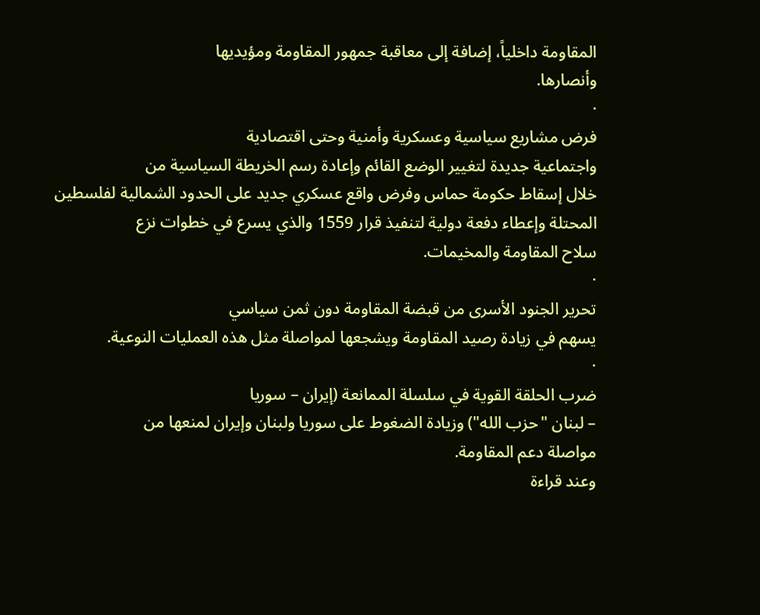المقاومة داخلياً، إضافة إلى معاقبة جمهور المقاومة ومؤيديها
وأنصارها.
·
فرض مشاريع سياسية وعسكرية وأمنية وحتى اقتصادية
واجتماعية جديدة لتغيير الوضع القائم وإعادة رسم الخريطة السياسية من
خلال إسقاط حكومة حماس وفرض واقع عسكري جديد على الحدود الشمالية لفلسطين
المحتلة وإعطاء دفعة دولية لتنفيذ قرار 1559 والذي يسرع في خطوات نزع
سلاح المقاومة والمخيمات.
·
تحرير الجنود الأسرى من قبضة المقاومة دون ثمن سياسي
يسهم في زيادة رصيد المقاومة ويشجعها لمواصلة مثل هذه العمليات النوعية.
·
ضرب الحلقة القوية في سلسلة الممانعة (إيران – سوريا
– لبنان "حزب الله") وزيادة الضغوط على سوريا ولبنان وإيران لمنعها من
مواصلة دعم المقاومة.
وعند قراءة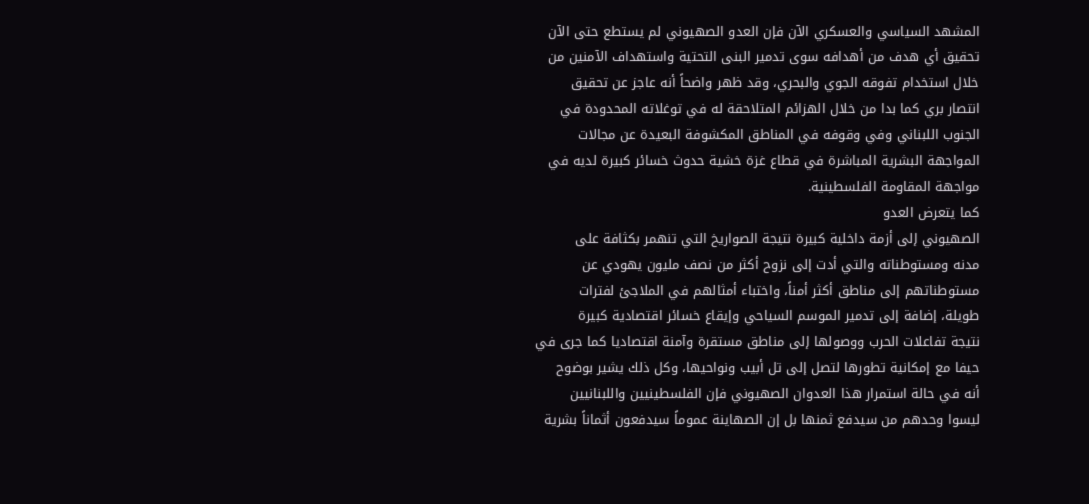المشهد السياسي والعسكري الآن فإن العدو الصهيوني لم يستطع حتى الآن
تحقيق أي هدف من أهدافه سوى تدمير البنى التحتية واستهداف الآمنين من
خلال استخدام تفوقه الجوي والبحري، وقد ظهر واضحاً أنه عاجز عن تحقيق
انتصار بري كما بدا من خلال الهزائم المتلاحقة له في توغلاته المحدودة في
الجنوب اللبناني وفي وقوفه في المناطق المكشوفة البعيدة عن مجالات
المواجهة البشرية المباشرة في قطاع غزة خشية حدوث خسائر كبيرة لديه في
مواجهة المقاومة الفلسطينية.
كما يتعرض العدو
الصهيوني إلى أزمة داخلية كبيرة نتيجة الصواريخ التي تنهمر بكثافة على
مدنه ومستوطناته والتي أدت إلى نزوح أكثر من نصف مليون يهودي عن
مستوطناتهم إلى مناطق أكثر أمناً، واختباء أمثالهم في الملاجئ لفترات
طويلة، إضافة إلى تدمير الموسم السياحي وإيقاع خسائر اقتصادية كبيرة
نتيجة تفاعلات الحرب ووصولها إلى مناطق مستقرة وآمنة اقتصاديا كما جرى في
حيفا مع إمكانية تطورها لتصل إلى تل أبيب ونواحيها، وكل ذلك يشير بوضوح
أنه في حالة استمرار هذا العدوان الصهيوني فإن الفلسطينيين واللبنانيين
ليسوا وحدهم من سيدفع ثمنها بل إن الصهاينة عموماً سيدفعون أثماناً بشرية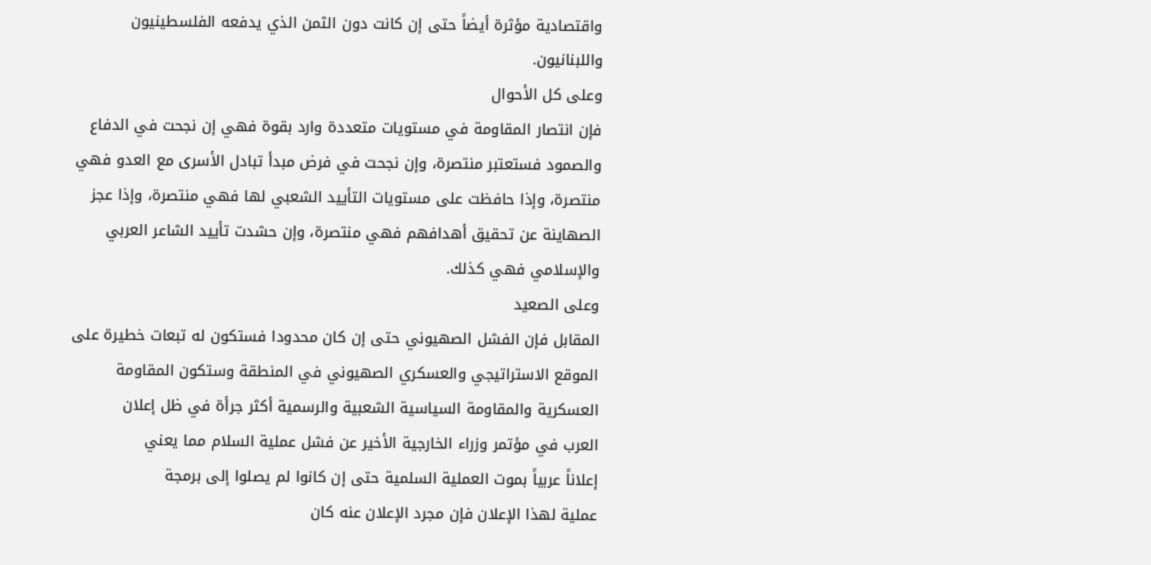واقتصادية مؤثرة أيضاً حتى إن كانت دون الثمن الذي يدفعه الفلسطينيون
واللبنانيون.
وعلى كل الأحوال
فإن انتصار المقاومة في مستويات متعددة وارد بقوة فهي إن نجحت في الدفاع
والصمود فستعتبر منتصرة، وإن نجحت في فرض مبدأ تبادل الأسرى مع العدو فهي
منتصرة، وإذا حافظت على مستويات التأييد الشعبي لها فهي منتصرة، وإذا عجز
الصهاينة عن تحقيق أهدافهم فهي منتصرة، وإن حشدت تأييد الشاعر العربي
والإسلامي فهي كذلك.
وعلى الصعيد
المقابل فإن الفشل الصهيوني حتى إن كان محدودا فستكون له تبعات خطيرة على
الموقع الاستراتيجي والعسكري الصهيوني في المنطقة وستكون المقاومة
العسكرية والمقاومة السياسية الشعبية والرسمية أكثر جرأة في ظل إعلان
العرب في مؤتمر وزراء الخارجية الأخير عن فشل عملية السلام مما يعني
إعلاناً عربياً بموت العملية السلمية حتى إن كانوا لم يصلوا إلى برمجة
عملية لهذا الإعلان فإن مجرد الإعلان عنه كان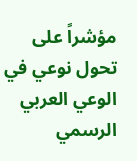مؤشراً على تحول نوعي في
الوعي العربي الرسمي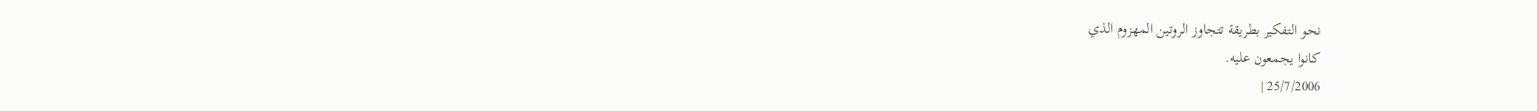نحو التفكير بطريقة تتجاوز الروتين المهزوم الذي
كانوا يجمعون عليه.
25/7/2006 |